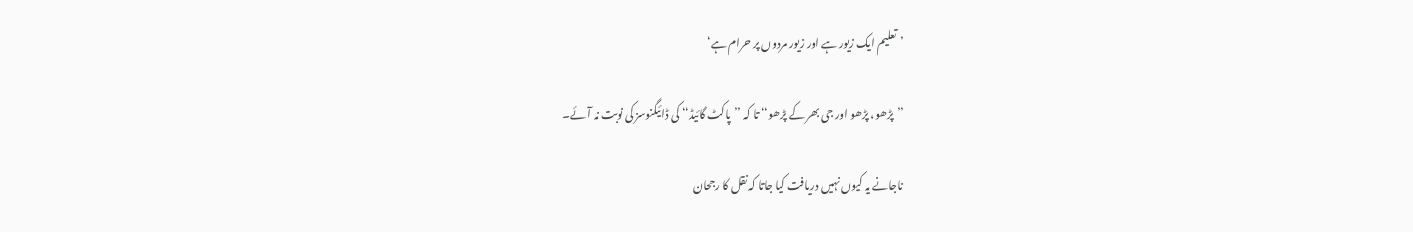’تعلیم ایک زیور ہے اور زیور مردوں پر حرام ہے‘

’’پڑھو، پڑھو اور جی بھر کے پڑھو‘‘ تا کہ ’’پاکٹ گائیڈ‘‘ کی ڈائیگنوسز کی نوبت نہ آئے۔

ناجانے یہ کیوں نہیں دریافت کیا جاتا کہ نقل کا رجحان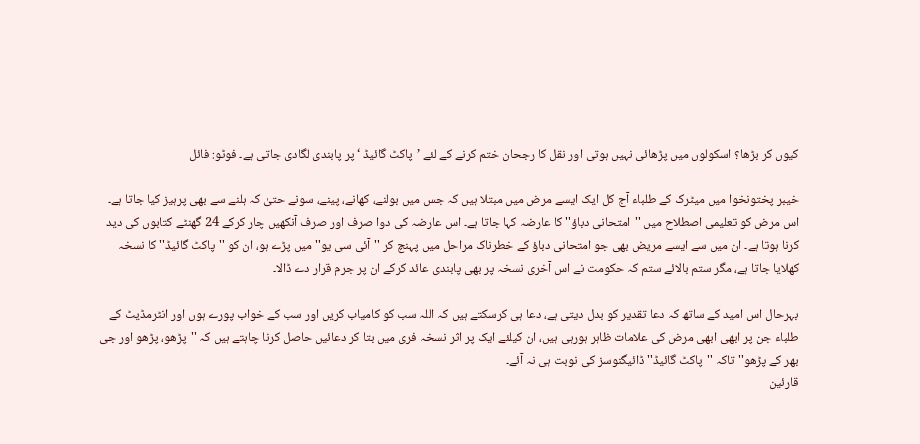کیوں کر بڑھا؟ اسکولوں میں پڑھائی نہیں ہوتی اور نقل کا رجحان ختم کرنے کے لئے ’پاکٹ گائیڈ ‘ پر پابندی لگادی جاتی ہے۔ فوٹو: فائل

خیبر پختونخوا میں میٹرک کے طلباء آج کل ایک ایسے مرض میں مبتلا ہیں کہ جس میں بولنے، کھانے، پینے، سونے حتیٰ کہ ہلنے سے بھی پرہیز کیا جاتا ہے۔ اس مرض کو تعلیمی اصطلاح میں ''امتحانی دباؤ'' کا عارضہ کہا جاتا ہے۔ اس عارضہ کی دوا صرف اور صرف آنکھیں چار کرکے 24 گھنٹے کتابوں کی دید کرنا ہوتا ہے۔ ان میں سے ایسے مریض بھی جو امتحانی دباؤ کے خطرناک مراحل میں پہنچ کر ''آئی سی یو'' میں پڑے ہو، ان کو ''پاکٹ گائیڈ'' کا نسخہ کھلایا جاتا ہے، مگر ستم بالائے ستم کہ حکومت نے اس آخری نسخہ پر بھی پابندی عائد کرکے ان پر جرم قرار دے ڈالا۔

بہرحال اس امید کے ساتھ کہ دعا تقدیر کو بدل دیتی ہے، دعا ہی کرسکتے ہیں کہ اللہ سب کو کامیاب کریں اور سب کے خواب پورے ہوں اور انٹرمڈیٹ کے طلباء جن پر ابھی ابھی مرض کی علامات ظاہر ہورہی ہیں، ان کیلئے ایک پر اثر نسخہ فری میں بتا کر دعائیں حاصل کرنا چاہتے ہیں کہ ''پڑھو، پڑھو اور جی بھر کے پڑھو'' تاکہ ''پاکٹ گائیڈ'' ڈائیگنوسز کی نوبت ہی نہ آئے۔
قارئین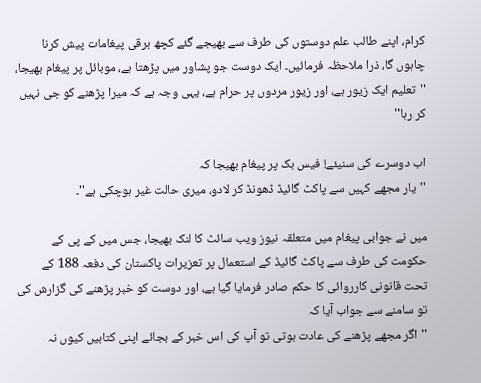کرام، اپنے طالب علم دوستوں کی طرف سے بھیجے گئے کچھ برقی پیغامات پیش کرنا چاہوں گا، ذرا ملاحظہ فرمائیں۔ ایک دوست جو پشاور میں پڑھتا ہے، موبائل پر پیغام بھیجا،
''تعلیم ایک زیور ہے، اور زیور مردوں پر حرام ہے، یہی وجہ ہے کہ میرا پڑھنے کو جی نہیں کر رہا''

اب دوسرے کی سنیئے! فیس بک پر پیغام بھیجا کہ
''یار مجھے کہیں سے پاکٹ گائیڈ ڈھونڈ کر لادو، میری حالت غیر ہوچکی ہے''۔

میں نے جوابی پیغام میں متعلقہ نیوز ویب سائٹ کا لنک بھیجا، جس میں کے پی کے حکومت کی طرف سے پاکٹ گائیڈ کے استعمال پر تعزیرات پاکستان کی دفعہ 188 کے تحت قانونی کارروائی کا حکم صادر فرمایا گیا ہے، اور دوست کو خبر پڑھنے کی گزارش کی تو سامنے سے جواب آیا کہ
''اگر مجھے پڑھنے کی عادت ہوتی تو آپ کی اس خبر کے بجائے اپنی کتابیں کیوں نہ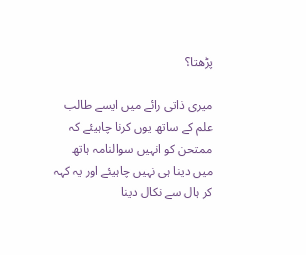پڑھتا؟

میری ذاتی رائے میں ایسے طالب علم کے ساتھ یوں کرنا چاہیئے کہ ممتحن کو انہیں سوالنامہ ہاتھ میں دینا ہی نہیں چاہیئے اور یہ کہہ کر ہال سے نکال دینا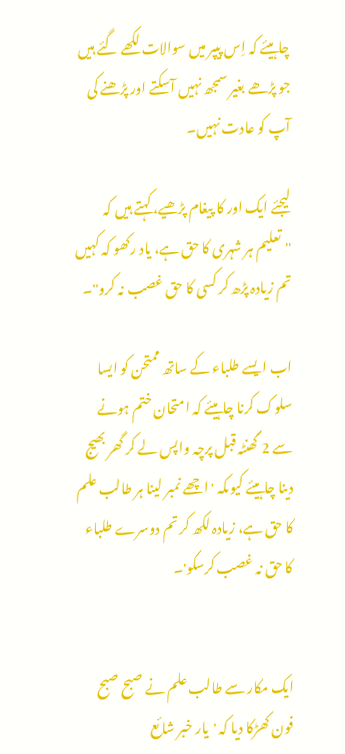چاہیئے کہ اِس پیپر میں سوالات لکھے گئے ہیں جو پڑھے بغیر سمجھ نہیں آسکتے اور پڑھنے کی آپ کو عادت نہیں۔

لیجئے ایک اور کا پیغام پڑھیے، کہتے ہیں کہ
''تعلیم ہر شہری کا حق ہے، یاد رکھو کہ کہیں تم زیادہ پڑھ کر کسی کا حق غصب نہ کرو''۔

اب ایسے طلباء کے ساتھ ممتحن کو ایسا سلوک کرنا چاہیئے کہ امتحان ختم ہونے سے 2 گھنٹہ قبل پرچہ واپس لے کر گھر بھیج دینا چاہیئے کیوںکہ 'اچھے نمبر لینا ہر طالب علم کا حق ہے، زیادہ لکھ کر تم دوسرے طلباء کا حق نہ غصب کرسکو'۔


ایک مکار سے طالب علم نے صبح صبح فون کھڑکا دیا کہ 'یار خبر شائع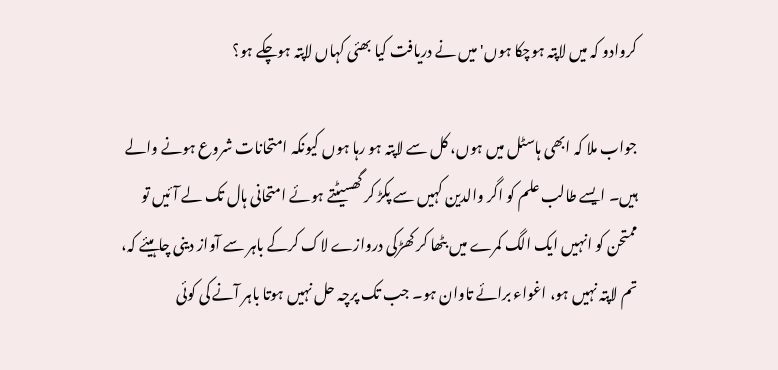کروادو کہ میں لاپتہ ہوچکا ہوں' میں نے دریافت کیا بھئی کہاں لاپتہ ہوچکے ہو؟

جواب ملا کہ ابھی ہاسٹل میں ہوں، کل سے لاپتہ ہو رہا ہوں کیونکہ امتحانات شروع ہونے والے ہیں۔ ایسے طالب علم کو اگر والدین کہیں سے پکڑ کر گھسیٹتے ہوئے امتحانی ہال تک لے آئیں تو ممتحن کو انہیں ایک الگ کمرے میں بٹھا کر کھڑکی دروازے لاک کرکے باہر سے آواز دینی چاہیئے کہ، تم لاپتہ نہیں ہو، اغواء برائے تاوان ہو۔ جب تک پرچہ حل نہیں ہوتا باہر آنے کی کوئی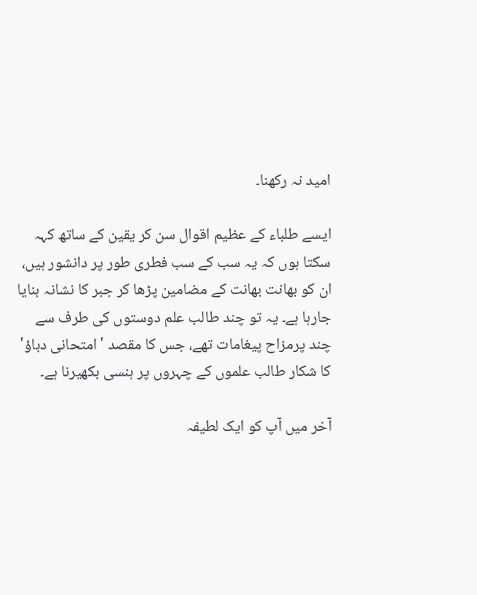امید نہ رکھنا۔

ایسے طلباء کے عظیم اقوال سن کر یقین کے ساتھ کہہ سکتا ہوں کہ یہ سب کے سب فطری طور پر دانشور ہیں، ان کو بھانت بھانت کے مضامین پڑھا کر جبر کا نشانہ بنایا جارہا ہے۔ یہ تو چند طالب علم دوستوں کی طرف سے چند پرمزاح پیغامات تھے، جس کا مقصد 'امتحانی دباؤ' کا شکار طالب علموں کے چہروں پر ہنسی بکھیرنا ہے۔

آخر میں آپ کو ایک لطیفہ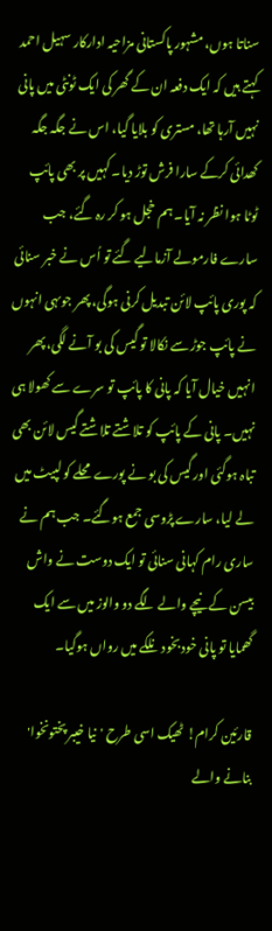سناتا ہوں، مشہور پاکستانی مزاحیہ ادارکار سہیل احمد کہتے ہیں کہ ایک دفعہ ان کے گھر کی ایک ٹونٹی میں پانی نہیں آرہا تھا، مستری کو بلایا گیا، اس نے جگہ جگہ کھدائی کرکے سارا فرش توڑ دیا۔ کہیں پر بھی پائپ ٹوٹا ہوا نظر نہ آیا۔ ہم خجل ہو کر رہ گئے، جب سارے فارمولے آزمالیے گئے تو اُس نے خبر سنائی کہ پوری پائپ لائن تبدیل کرنی ہوگی، پھر جوںہی انہوں نے پائپ جوڑ سے نکالا تو گیس کی بو آنے لگی، پھر انہیں خیال آیا کہ پانی کا پائپ تو سرے سے کھولا ہی نہیں۔ پانی کے پائپ کو تلاشتے تلاشتے گیس لائن بھی تباہ ہوگئی اور گیس کی بو نے پورے محلے کو لپیٹ میں لے لیا، سارے پڑوسی جمع ہوگئے۔ جب ہم نے ساری رام کہانی سنائی تو ایک دوست نے واش بیسن کے نیچے والے لگے دو والوز میں سے ایک گھمایا تو پانی خود بخود نلکے میں رواں ہوگیا۔

قارئین کرام! ٹھیک اسی طرح 'نیا خیبر پختونخوا' بنانے والے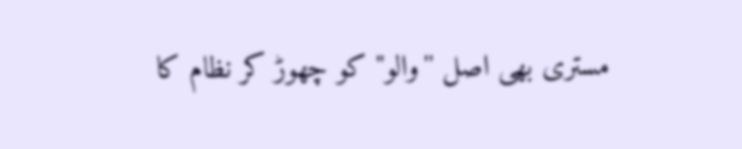مستری بھی اصل ''والو'' کو چھوڑ کر نظام کا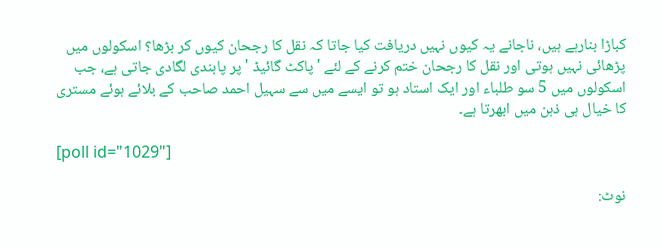کباڑا بنارہے ہیں، ناجانے یہ کیوں نہیں دریافت کیا جاتا کہ نقل کا رجحان کیوں کر بڑھا؟ اسکولوں میں پڑھائی نہیں ہوتی اور نقل کا رجحان ختم کرنے کے لئے 'پاکٹ گائیڈ ' پر پابندی لگادی جاتی ہے، جب اسکولوں میں 5 سو طلباء اور ایک استاد ہو تو ایسے میں سے سہیل احمد صاحب کے بلائے ہوئے مستری کا خیال ہی ذہن میں ابھرتا ہے۔

[poll id="1029"]

نوٹ: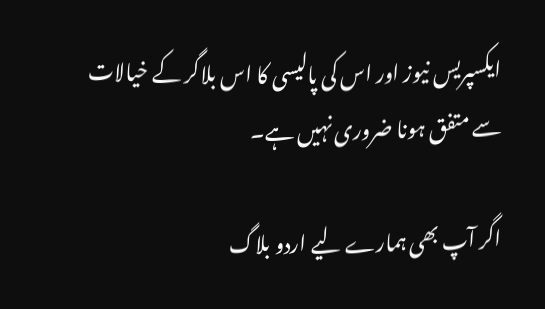ایکسپریس نیوز اور اس کی پالیسی کا اس بلاگر کے خیالات سے متفق ہونا ضروری نہیں ہے۔

اگر آپ بھی ہمارے لیے اردو بلاگ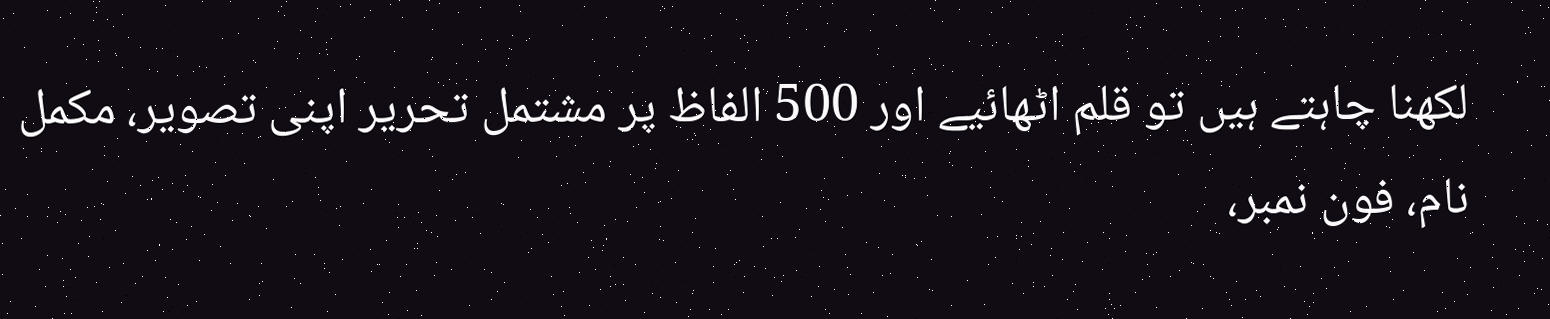لکھنا چاہتے ہیں تو قلم اٹھائیے اور 500 الفاظ پر مشتمل تحریر اپنی تصویر، مکمل نام، فون نمبر،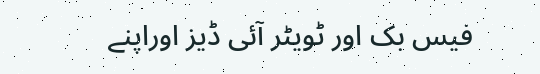فیس بک اور ٹویٹر آئی ڈیز اوراپنے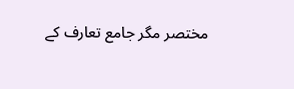مختصر مگر جامع تعارف کے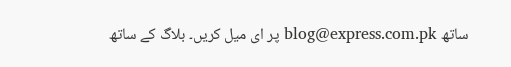ساتھ blog@express.com.pk پر ای میل کریں۔ بلاگ کے ساتھ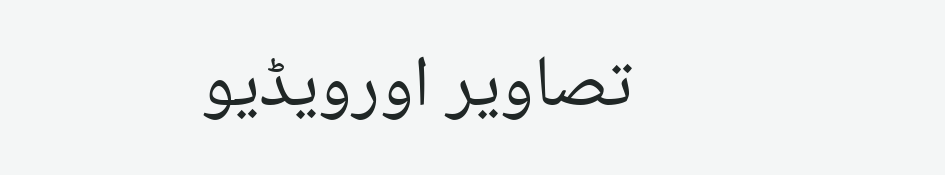تصاویر اورویڈیو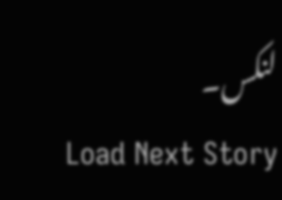لنکس۔
Load Next Story